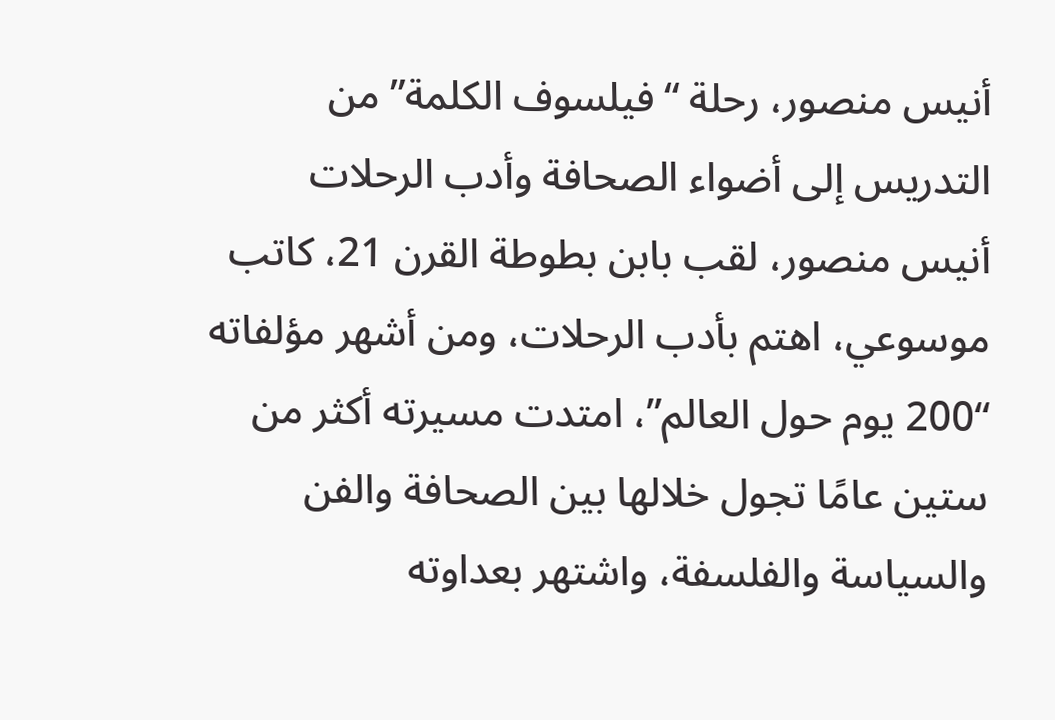أنيس منصور، رحلة “فيلسوف الكلمة” من التدريس إلى أضواء الصحافة وأدب الرحلات
أنيس منصور، لقب بابن بطوطة القرن 21، كاتب موسوعي، اهتم بأدب الرحلات، ومن أشهر مؤلفاته “200 يوم حول العالم”، امتدت مسيرته أكثر من ستين عامًا تجول خلالها بين الصحافة والفن والسياسة والفلسفة، واشتهر بعداوته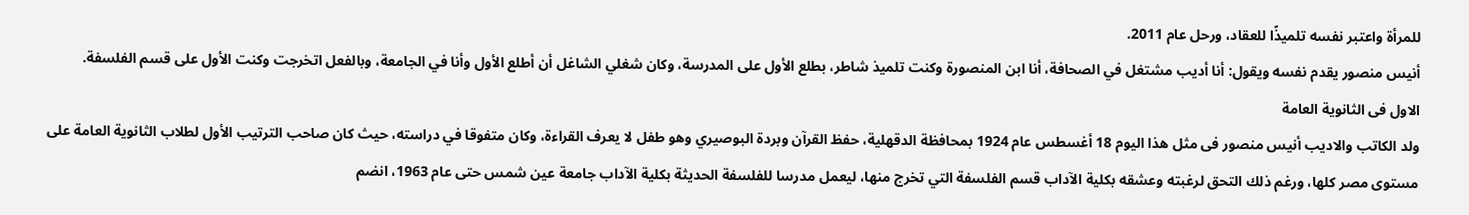للمرأة واعتبر نفسه تلميذًا للعقاد، ورحل عام 2011.
أنيس منصور يقدم نفسه ويقول: أنا أديب مشتغل في الصحافة، أنا ابن المنصورة وكنت تلميذ شاطر، بطلع الأول على المدرسة، وكان شغلي الشاغل أن أطلع الأول وأنا في الجامعة، وبالفعل اتخرجت وكنت الأول على قسم الفلسفة.
الاول فى الثانوية العامة
ولد الكاتب والاديب أنيس منصور فى مثل هذا اليوم 18 أغسطس عام 1924 بمحافظة الدقهلية، حفظ القرآن وبردة البوصيري وهو طفل لا يعرف القراءة، وكان متفوقا في دراسته، حيث كان صاحب الترتيب الأول لطلاب الثانوية العامة على مستوى مصر كلها، ورغم ذلك التحق لرغبته وعشقه بكلية الآداب قسم الفلسفة التي تخرج منها، ليعمل مدرسا للفلسفة الحديثة بكلية الآداب جامعة عين شمس حتى عام 1963، انضم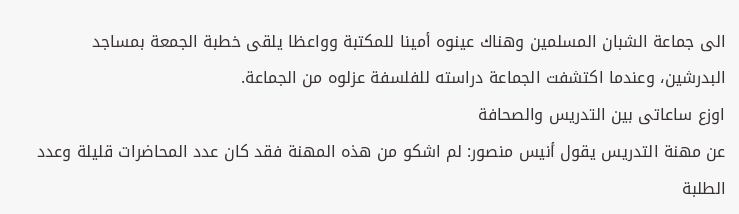الى جماعة الشبان المسلمين وهناك عينوه أمينا للمكتبة وواعظا يلقى خطبة الجمعة بمساجد البدرشين، وعندما اكتشفت الجماعة دراسته للفلسفة عزلوه من الجماعة.
اوزع ساعاتى بين التدريس والصحافة
عن مهنة التدريس يقول أنيس منصور: لم اشكو من هذه المهنة فقد كان عدد المحاضرات قليلة وعدد الطلبة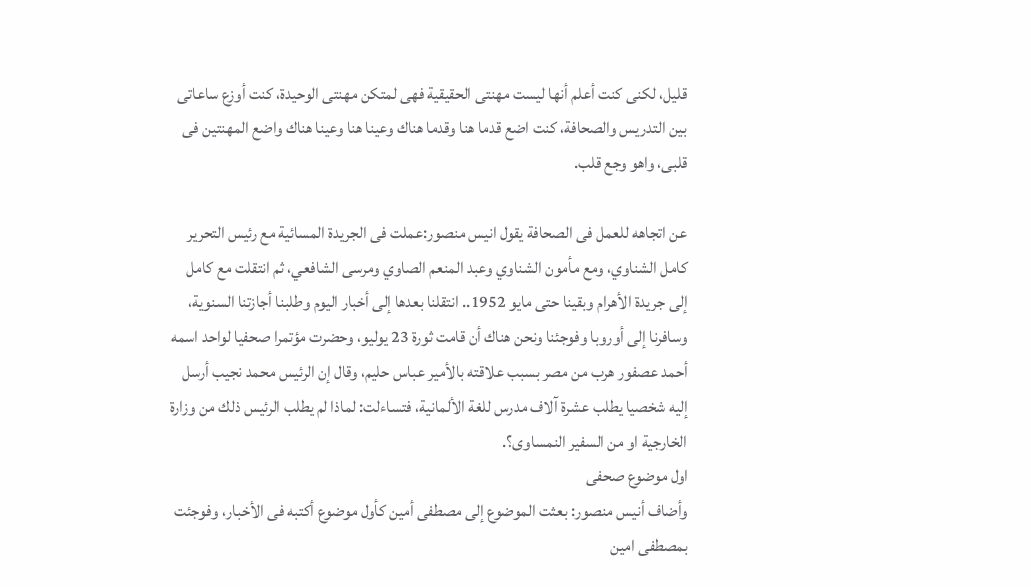قليل، لكنى كنت أعلم أنها ليست مهنتى الحقيقية فهى لمتكن مهنتى الوحيدة، كنت أوزع ساعاتى بين التدريس والصحافة، كنت اضع قدما هنا وقدما هناك وعينا هنا وعينا هناك واضع المهنتين فى قلبى، واهو وجع قلب.

عن اتجاهه للعمل فى الصحافة يقول انيس منصور:عملت فى الجريدة المسائية مع رئيس التحرير كامل الشناوي، ومع مأمون الشناوي وعبد المنعم الصاوي ومرسى الشافعي، ثم انتقلت مع كامل إلى جريدة الأهرام وبقينا حتى مايو 1952.. انتقلنا بعدها إلى أخبار اليوم وطلبنا أجازتنا السنوية، وسافرنا إلى أوروبا وفوجئنا ونحن هناك أن قامت ثورة 23 يوليو، وحضرت مؤتمرا صحفيا لواحد اسمه أحمد عصفور هرب من مصر بسبب علاقته بالأمير عباس حليم، وقال إن الرئيس محمد نجيب أرسل إليه شخصيا يطلب عشرة آلاف مدرس للغة الألمانية، فتساءلت: لماذا لم يطلب الرئيس ذلك من وزارة الخارجية او من السفير النمساوى؟.
اول موضوع صحفى
وأضاف أنيس منصور: بعثت الموضوع إلى مصطفى أمين كأول موضوع أكتبه فى الأخبار، وفوجئت بمصطفى امين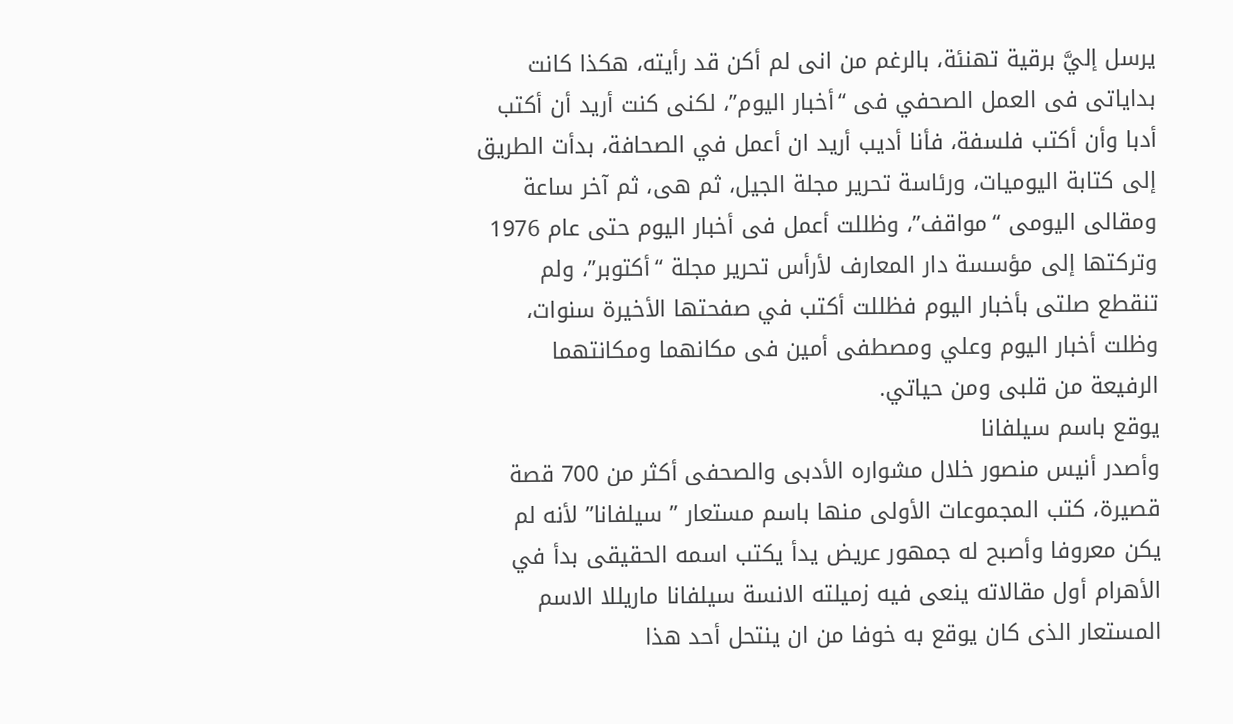يرسل إليَّ برقية تهنئة، بالرغم من انى لم أكن قد رأيته، هكذا كانت بداياتى فى العمل الصحفي فى “أخبار اليوم”، لكنى كنت أريد أن أكتب أدبا وأن أكتب فلسفة، فأنا أديب أريد ان أعمل في الصحافة، بدأت الطريق إلى كتابة اليوميات، ورئاسة تحرير مجلة الجيل، ثم هى، ثم آخر ساعة ومقالى اليومى “مواقف”، وظللت أعمل فى أخبار اليوم حتى عام 1976 وتركتها إلى مؤسسة دار المعارف لأرأس تحرير مجلة “أكتوبر”، ولم تنقطع صلتى بأخبار اليوم فظللت أكتب في صفحتها الأخيرة سنوات، وظلت أخبار اليوم وعلي ومصطفى أمين فى مكانهما ومكانتهما الرفيعة من قلبى ومن حياتي.
يوقع باسم سيلفانا
وأصدر أنيس منصور خلال مشواره الأدبى والصحفى أكثر من 700 قصة قصيرة، كتب المجموعات الأولى منها باسم مستعار ” سيلفانا” لأنه لم يكن معروفا وأصبح له جمهور عريض يدأ يكتب اسمه الحقيقى بدأ في الأهرام أول مقالاته ينعى فيه زميلته الانسة سيلفانا ماريللا الاسم المستعار الذى كان يوقع به خوفا من ان ينتحل أحد هذا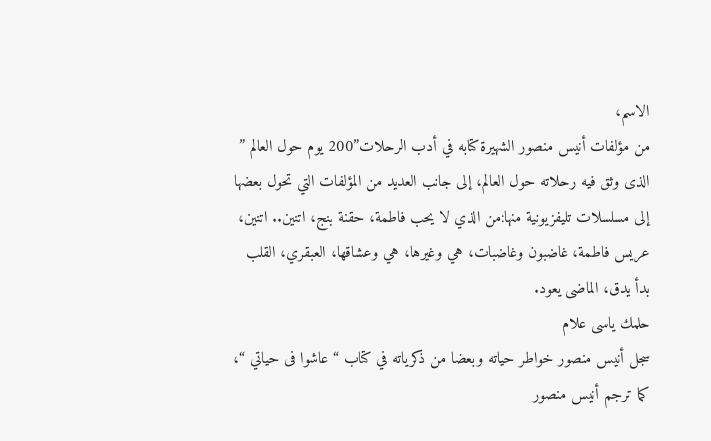الاسم،
من مؤلفات أنيس منصور الشهيرة كتابه في أدب الرحلات”200 يوم حول العالم ” الذى وثق فيه رحلاته حول العالم، إلى جانب العديد من المؤلفات التي تحول بعضها إلى مسلسلات تليفزيونية منها:من الذي لا يحب فاطمة، حقنة بنج، اتنين.. اتنين، عريس فاطمة، غاضبون وغاضبات، هي وغيرها، هي وعشاقها، العبقري، القلب بدأ يدق، الماضى يعود.
حلمك ياسى علام
سجل أنيس منصور خواطر حياته وبعضا من ذكرياته في كتاب “عاشوا فى حياتي “، كما ترجم أنيس منصور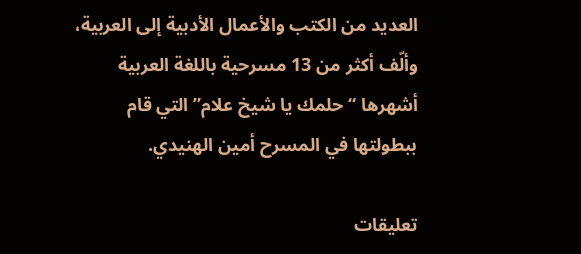العديد من الكتب والأعمال الأدبية إلى العربية، وألّف أكثر من 13 مسرحية باللغة العربية أشهرها “حلمك يا شيخ علام” التي قام ببطولتها في المسرح أمين الهنيدي.

تعليقات